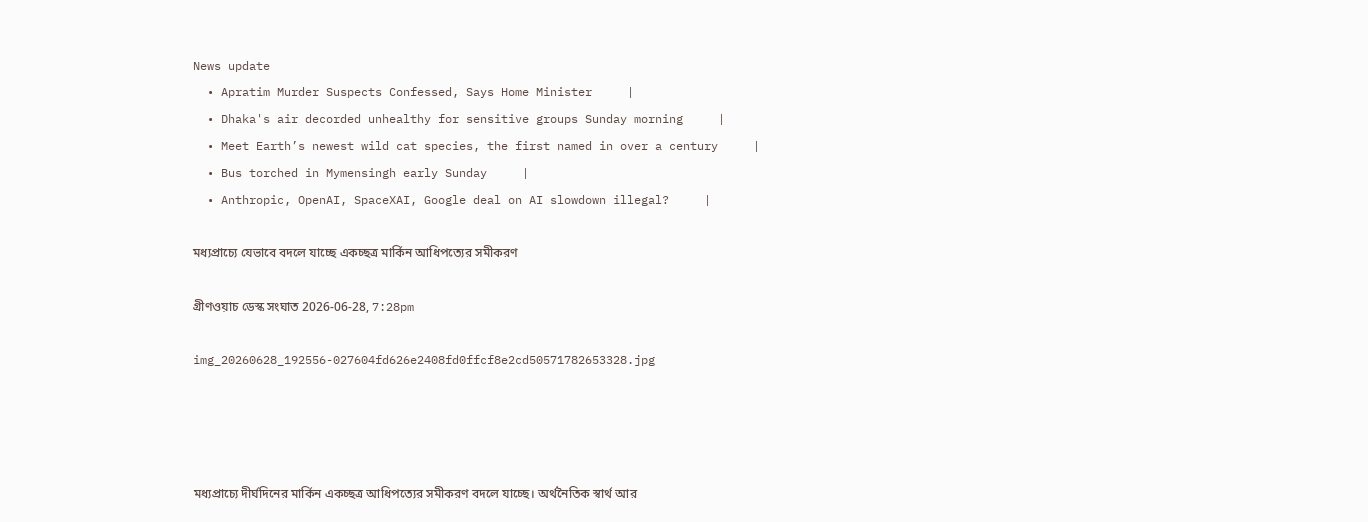News update
  • Apratim Murder Suspects Confessed, Says Home Minister     |
  • Dhaka's air decorded unhealthy for sensitive groups Sunday morning     |
  • Meet Earth’s newest wild cat species, the first named in over a century     |
  • Bus torched in Mymensingh early Sunday     |
  • Anthropic, OpenAI, SpaceXAI, Google deal on AI slowdown illegal?     |

মধ্যপ্রাচ্যে যেভাবে বদলে যাচ্ছে একচ্ছত্র মার্কিন আধিপত্যের সমীকরণ

গ্রীণওয়াচ ডেস্ক সংঘাত 2026-06-28, 7:28pm

img_20260628_192556-027604fd626e2408fd0ffcf8e2cd50571782653328.jpg




মধ্যপ্রাচ্যে দীর্ঘদিনের মার্কিন একচ্ছত্র আধিপত্যের সমীকরণ বদলে যাচ্ছে। অর্থনৈতিক স্বার্থ আর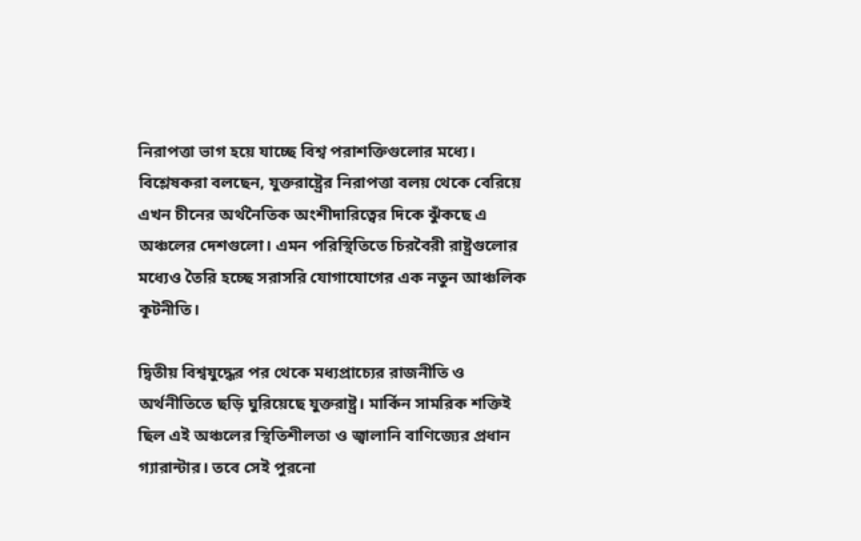নিরাপত্তা ভাগ হয়ে যাচ্ছে বিশ্ব পরাশক্তিগুলোর মধ্যে। বিশ্লেষকরা বলছেন, যুক্তরাষ্ট্রের নিরাপত্তা বলয় থেকে বেরিয়ে এখন চীনের অর্থনৈতিক অংশীদারিত্বের দিকে ঝুঁকছে এ অঞ্চলের দেশগুলো। এমন পরিস্থিতিতে চিরবৈরী রাষ্ট্রগুলোর মধ্যেও তৈরি হচ্ছে সরাসরি যোগাযোগের এক নতুন আঞ্চলিক কূটনীতি।

দ্বিতীয় বিশ্বযুদ্ধের পর থেকে মধ্যপ্রাচ্যের রাজনীতি ও অর্থনীতিতে ছড়ি ঘুরিয়েছে যুক্তরাষ্ট্র। মার্কিন সামরিক শক্তিই ছিল এই অঞ্চলের স্থিতিশীলতা ও জ্বালানি বাণিজ্যের প্রধান গ্যারান্টার। তবে সেই পুরনো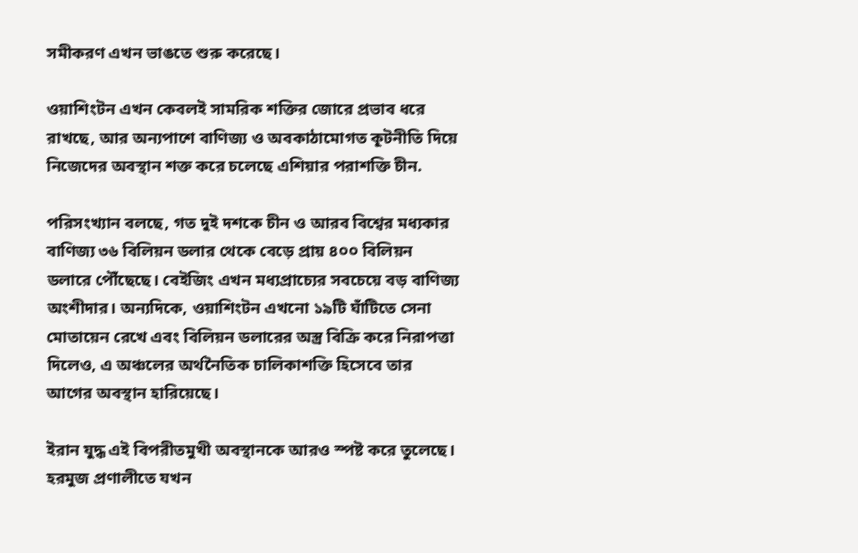সমীকরণ এখন ভাঙতে শুরু করেছে।

ওয়াশিংটন এখন কেবলই সামরিক শক্তির জোরে প্রভাব ধরে রাখছে, আর অন্যপাশে বাণিজ্য ও অবকাঠামোগত কূটনীতি দিয়ে নিজেদের অবস্থান শক্ত করে চলেছে এশিয়ার পরাশক্তি চীন.

পরিসংখ্যান বলছে, গত দুই দশকে চীন ও আরব বিশ্বের মধ্যকার বাণিজ্য ৩৬ বিলিয়ন ডলার থেকে বেড়ে প্রায় ৪০০ বিলিয়ন ডলারে পৌঁছেছে। বেইজিং এখন মধ্যপ্রাচ্যের সবচেয়ে বড় বাণিজ্য অংশীদার। অন্যদিকে, ওয়াশিংটন এখনো ১৯টি ঘাঁটিতে সেনা মোতায়েন রেখে এবং বিলিয়ন ডলারের অস্ত্র বিক্রি করে নিরাপত্তা দিলেও, এ অঞ্চলের অর্থনৈতিক চালিকাশক্তি হিসেবে তার আগের অবস্থান হারিয়েছে।

ইরান যুদ্ধ এই বিপরীতমুখী অবস্থানকে আরও স্পষ্ট করে তুলেছে। হরমুজ প্রণালীতে যখন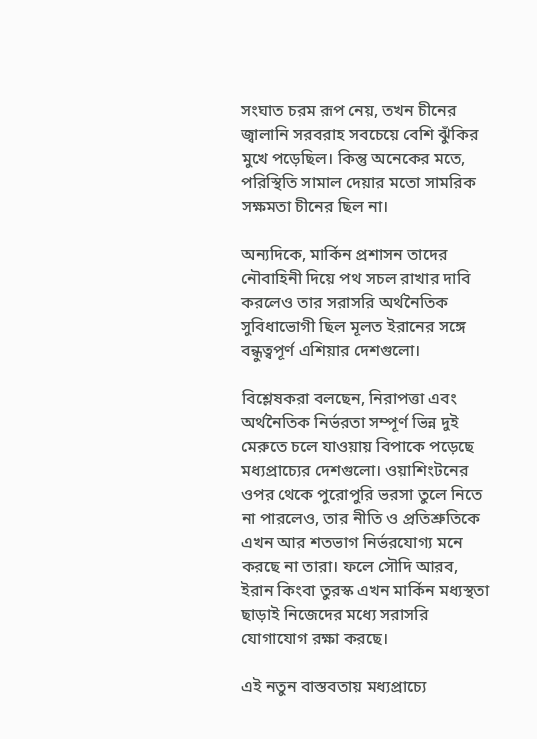সংঘাত চরম রূপ নেয়, তখন চীনের জ্বালানি সরবরাহ সবচেয়ে বেশি ঝুঁকির মুখে পড়েছিল। কিন্তু অনেকের মতে, পরিস্থিতি সামাল দেয়ার মতো সামরিক সক্ষমতা চীনের ছিল না।

অন্যদিকে, মার্কিন প্রশাসন তাদের নৌবাহিনী দিয়ে পথ সচল রাখার দাবি করলেও তার সরাসরি অর্থনৈতিক সুবিধাভোগী ছিল মূলত ইরানের সঙ্গে বন্ধুত্বপূর্ণ এশিয়ার দেশগুলো।

বিশ্লেষকরা বলছেন, নিরাপত্তা এবং অর্থনৈতিক নির্ভরতা সম্পূর্ণ ভিন্ন দুই মেরুতে চলে যাওয়ায় বিপাকে পড়েছে মধ্যপ্রাচ্যের দেশগুলো। ওয়াশিংটনের ওপর থেকে পুরোপুরি ভরসা তুলে নিতে না পারলেও, তার নীতি ও প্রতিশ্রুতিকে এখন আর শতভাগ নির্ভরযোগ্য মনে করছে না তারা। ফলে সৌদি আরব, ইরান কিংবা তুরস্ক এখন মার্কিন মধ্যস্থতা ছাড়াই নিজেদের মধ্যে সরাসরি যোগাযোগ রক্ষা করছে।

এই নতুন বাস্তবতায় মধ্যপ্রাচ্যে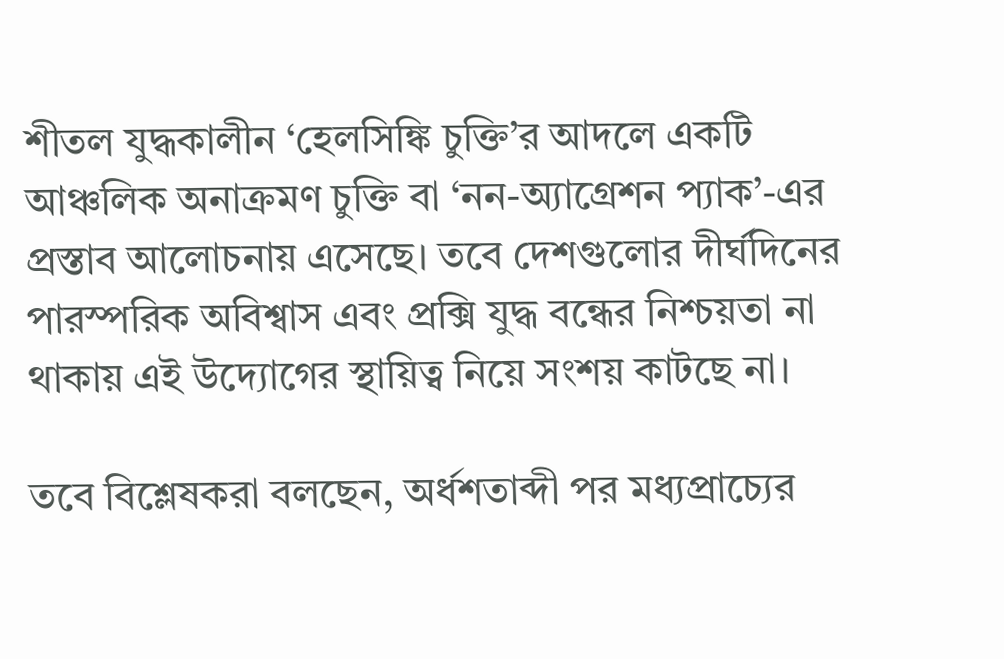শীতল যুদ্ধকালীন ‘হেলসিঙ্কি চুক্তি’র আদলে একটি আঞ্চলিক অনাক্রমণ চুক্তি বা ‘নন-অ্যাগ্রেশন প্যাক’-এর প্রস্তাব আলোচনায় এসেছে। তবে দেশগুলোর দীর্ঘদিনের পারস্পরিক অবিশ্বাস এবং প্রক্সি যুদ্ধ বন্ধের নিশ্চয়তা না থাকায় এই উদ্যোগের স্থায়িত্ব নিয়ে সংশয় কাটছে না।

তবে বিশ্লেষকরা বলছেন, অর্ধশতাব্দী পর মধ্যপ্রাচ্যের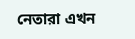নেতারা এখন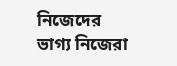নিজেদের ভাগ্য নিজেরা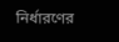নির্ধারণের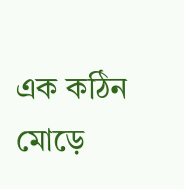এক কঠিন মোড়ে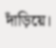দাঁড়িয়ে।